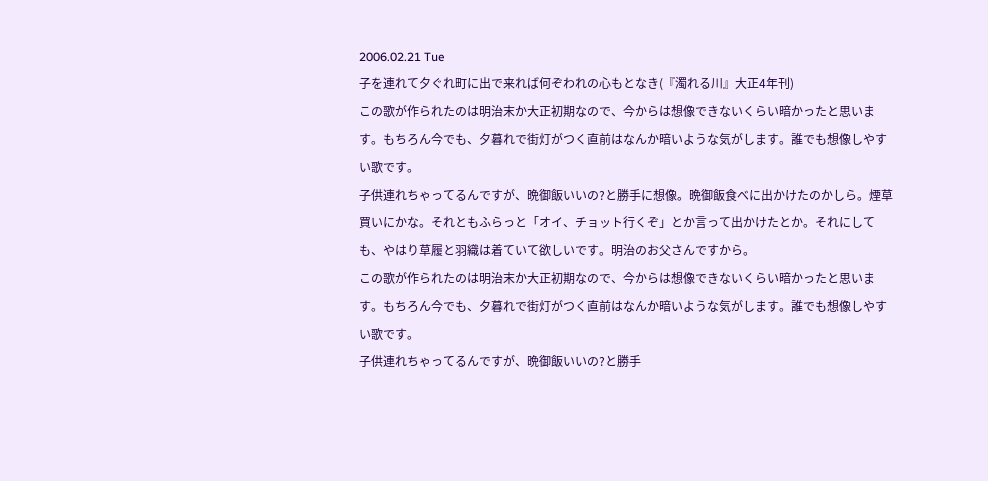2006.02.21 Tue
子を連れて夕ぐれ町に出で来れば何ぞわれの心もとなき(『濁れる川』大正4年刊)
この歌が作られたのは明治末か大正初期なので、今からは想像できないくらい暗かったと思います。もちろん今でも、夕暮れで街灯がつく直前はなんか暗いような気がします。誰でも想像しやすい歌です。
子供連れちゃってるんですが、晩御飯いいの?と勝手に想像。晩御飯食べに出かけたのかしら。煙草買いにかな。それともふらっと「オイ、チョット行くぞ」とか言って出かけたとか。それにしても、やはり草履と羽織は着ていて欲しいです。明治のお父さんですから。
この歌が作られたのは明治末か大正初期なので、今からは想像できないくらい暗かったと思います。もちろん今でも、夕暮れで街灯がつく直前はなんか暗いような気がします。誰でも想像しやすい歌です。
子供連れちゃってるんですが、晩御飯いいの?と勝手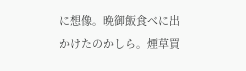に想像。晩御飯食べに出かけたのかしら。煙草買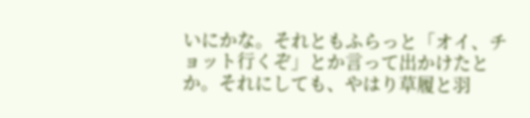いにかな。それともふらっと「オイ、チョット行くぞ」とか言って出かけたとか。それにしても、やはり草履と羽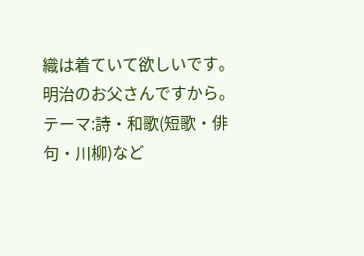織は着ていて欲しいです。明治のお父さんですから。
テーマ:詩・和歌(短歌・俳句・川柳)など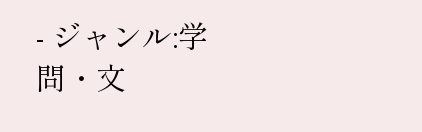- ジャンル:学問・文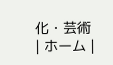化・芸術
| ホーム |